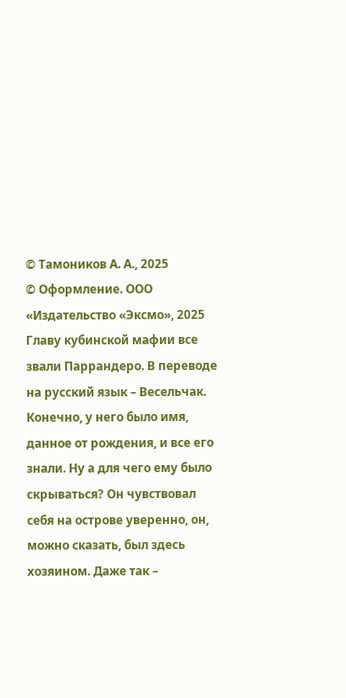© Тамоников А. А., 2025
© Оформление. ООО «Издательство «Эксмо», 2025
Главу кубинской мафии все звали Паррандеро. В переводе на русский язык – Весельчак. Конечно, у него было имя, данное от рождения, и все его знали. Ну а для чего ему было скрываться? Он чувствовал себя на острове уверенно, он, можно сказать, был здесь хозяином. Даже так –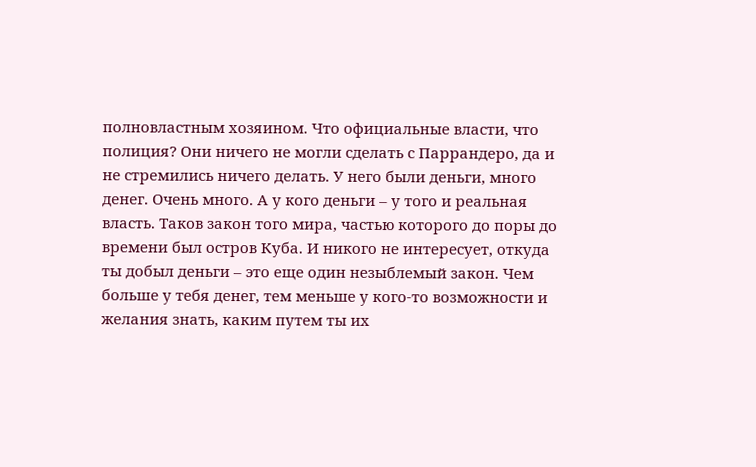полновластным хозяином. Что официальные власти, что полиция? Они ничего не могли сделать с Паррандеро, да и не стремились ничего делать. У него были деньги, много денег. Очень много. А у кого деньги – у того и реальная власть. Таков закон того мира, частью которого до поры до времени был остров Куба. И никого не интересует, откуда ты добыл деньги – это еще один незыблемый закон. Чем больше у тебя денег, тем меньше у кого-то возможности и желания знать, каким путем ты их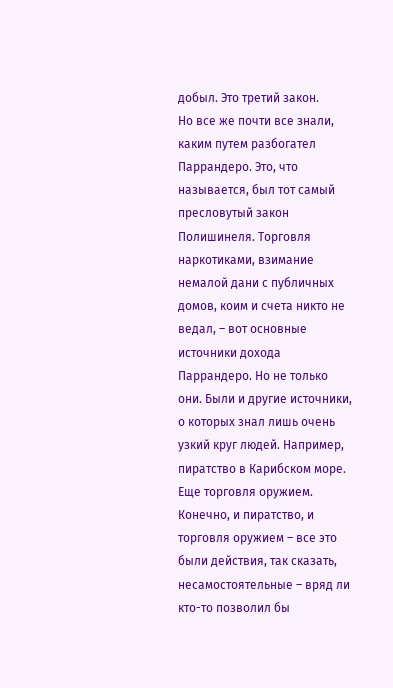добыл. Это третий закон.
Но все же почти все знали, каким путем разбогател Паррандеро. Это, что называется, был тот самый пресловутый закон Полишинеля. Торговля наркотиками, взимание немалой дани с публичных домов, коим и счета никто не ведал, – вот основные источники дохода Паррандеро. Но не только они. Были и другие источники, о которых знал лишь очень узкий круг людей. Например, пиратство в Карибском море. Еще торговля оружием.
Конечно, и пиратство, и торговля оружием – все это были действия, так сказать, несамостоятельные – вряд ли кто-то позволил бы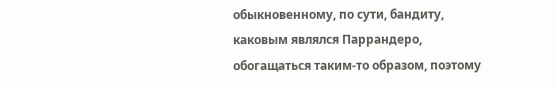обыкновенному, по сути, бандиту, каковым являлся Паррандеро, обогащаться таким-то образом, поэтому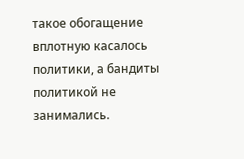такое обогащение вплотную касалось политики, а бандиты политикой не занимались.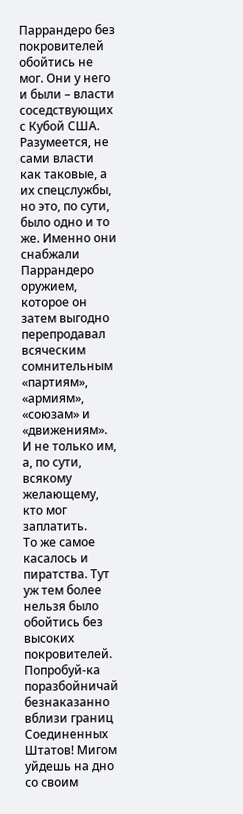Паррандеро без покровителей обойтись не мог. Они у него и были – власти соседствующих с Кубой США. Разумеется, не сами власти как таковые, а их спецслужбы, но это, по сути, было одно и то же. Именно они снабжали Паррандеро оружием, которое он затем выгодно перепродавал всяческим сомнительным «партиям», «армиям», «союзам» и «движениям». И не только им, а, по сути, всякому желающему, кто мог заплатить.
То же самое касалось и пиратства. Тут уж тем более нельзя было обойтись без высоких покровителей. Попробуй-ка поразбойничай безнаказанно вблизи границ Соединенных Штатов! Мигом уйдешь на дно со своим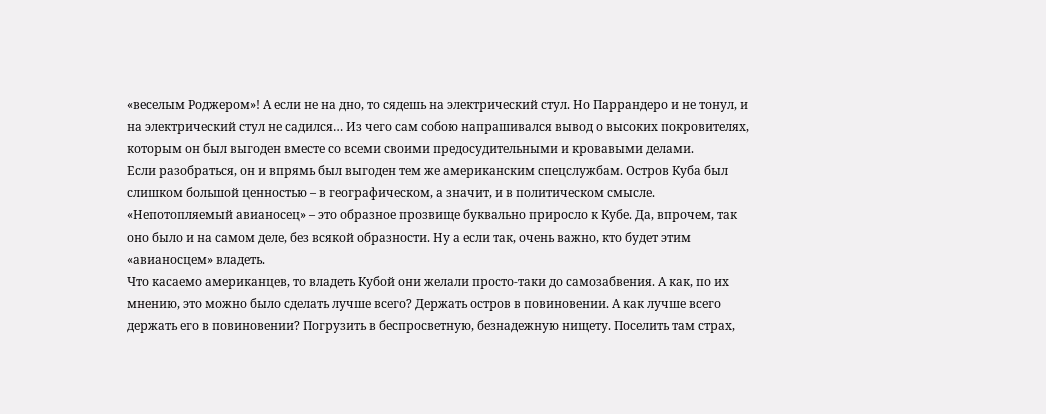«веселым Роджером»! А если не на дно, то сядешь на электрический стул. Но Паррандеро и не тонул, и на электрический стул не садился… Из чего сам собою напрашивался вывод о высоких покровителях, которым он был выгоден вместе со всеми своими предосудительными и кровавыми делами.
Если разобраться, он и впрямь был выгоден тем же американским спецслужбам. Остров Куба был слишком большой ценностью – в географическом, а значит, и в политическом смысле. «Непотопляемый авианосец» – это образное прозвище буквально приросло к Кубе. Да, впрочем, так оно было и на самом деле, без всякой образности. Ну а если так, очень важно, кто будет этим «авианосцем» владеть.
Что касаемо американцев, то владеть Кубой они желали просто-таки до самозабвения. А как, по их мнению, это можно было сделать лучше всего? Держать остров в повиновении. А как лучше всего держать его в повиновении? Погрузить в беспросветную, безнадежную нищету. Поселить там страх,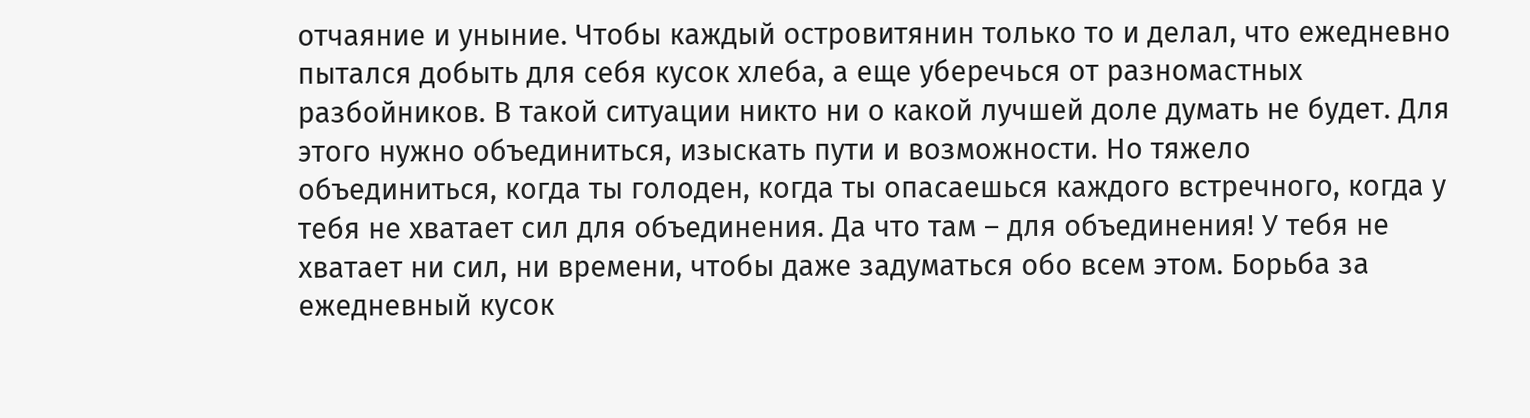отчаяние и уныние. Чтобы каждый островитянин только то и делал, что ежедневно пытался добыть для себя кусок хлеба, а еще уберечься от разномастных разбойников. В такой ситуации никто ни о какой лучшей доле думать не будет. Для этого нужно объединиться, изыскать пути и возможности. Но тяжело объединиться, когда ты голоден, когда ты опасаешься каждого встречного, когда у тебя не хватает сил для объединения. Да что там – для объединения! У тебя не хватает ни сил, ни времени, чтобы даже задуматься обо всем этом. Борьба за ежедневный кусок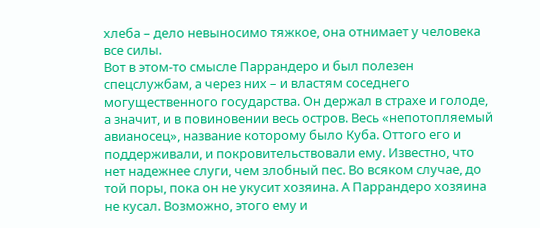хлеба – дело невыносимо тяжкое, она отнимает у человека все силы.
Вот в этом-то смысле Паррандеро и был полезен спецслужбам, а через них – и властям соседнего могущественного государства. Он держал в страхе и голоде, а значит, и в повиновении весь остров. Весь «непотопляемый авианосец», название которому было Куба. Оттого его и поддерживали, и покровительствовали ему. Известно, что нет надежнее слуги, чем злобный пес. Во всяком случае, до той поры, пока он не укусит хозяина. А Паррандеро хозяина не кусал. Возможно, этого ему и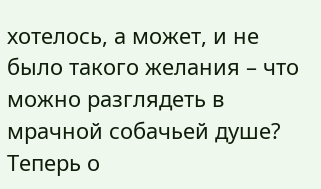хотелось, а может, и не было такого желания – что можно разглядеть в мрачной собачьей душе?
Теперь о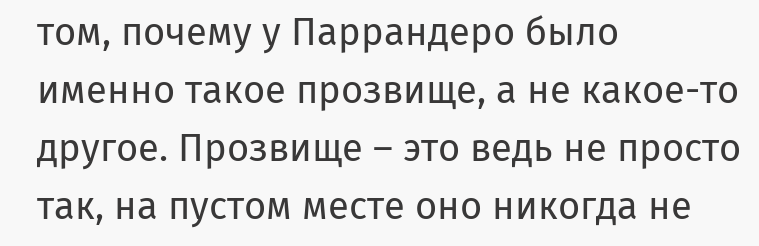том, почему у Паррандеро было именно такое прозвище, а не какое-то другое. Прозвище – это ведь не просто так, на пустом месте оно никогда не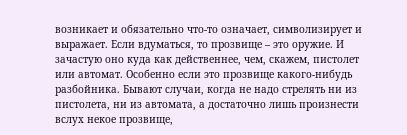возникает и обязательно что-то означает, символизирует и выражает. Если вдуматься, то прозвище – это оружие. И зачастую оно куда как действеннее, чем, скажем, пистолет или автомат. Особенно если это прозвище какого-нибудь разбойника. Бывают случаи, когда не надо стрелять ни из пистолета, ни из автомата, а достаточно лишь произнести вслух некое прозвище,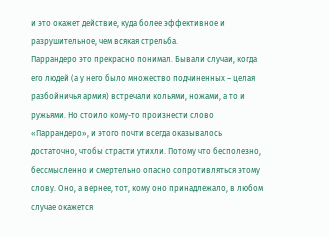и это окажет действие, куда более эффективное и разрушительное, чем всякая стрельба.
Паррандеро это прекрасно понимал. Бывали случаи, когда его людей (а у него было множество подчиненных – целая разбойничья армия) встречали кольями, ножами, а то и ружьями. Но стоило кому-то произнести слово «Паррандеро», и этого почти всегда оказывалось достаточно, чтобы страсти утихли. Потому что бесполезно, бессмысленно и смертельно опасно сопротивляться этому слову. Оно, а вернее, тот, кому оно принадлежало, в любом случае окажется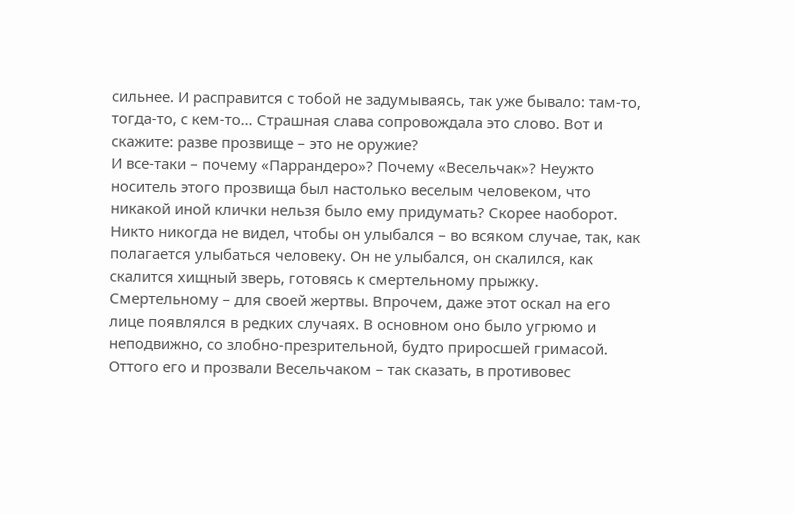сильнее. И расправится с тобой не задумываясь, так уже бывало: там-то, тогда-то, с кем-то… Страшная слава сопровождала это слово. Вот и скажите: разве прозвище – это не оружие?
И все-таки – почему «Паррандеро»? Почему «Весельчак»? Неужто носитель этого прозвища был настолько веселым человеком, что никакой иной клички нельзя было ему придумать? Скорее наоборот. Никто никогда не видел, чтобы он улыбался – во всяком случае, так, как полагается улыбаться человеку. Он не улыбался, он скалился, как скалится хищный зверь, готовясь к смертельному прыжку. Смертельному – для своей жертвы. Впрочем, даже этот оскал на его лице появлялся в редких случаях. В основном оно было угрюмо и неподвижно, со злобно-презрительной, будто приросшей гримасой. Оттого его и прозвали Весельчаком – так сказать, в противовес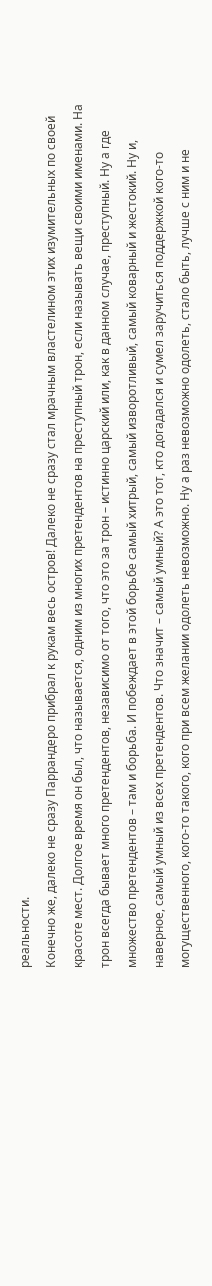реальности.
Конечно же, далеко не сразу Паррандеро прибрал к рукам весь остров! Далеко не сразу стал мрачным властелином этих изумительных по своей красоте мест. Долгое время он был, что называется, одним из многих претендентов на преступный трон, если называть вещи своими именами. На трон всегда бывает много претендентов, независимо от того, что это за трон – истинно царский или, как в данном случае, преступный. Ну а где множество претендентов – там и борьба. И побеждает в этой борьбе самый хитрый, самый изворотливый, самый коварный и жестокий. Ну и, наверное, самый умный из всех претендентов. Что значит – самый умный? А это тот, кто догадался и сумел заручиться поддержкой кого-то могущественного, кого-то такого, кого при всем желании одолеть невозможно. Ну а раз невозможно одолеть, стало быть, лучше с ним и не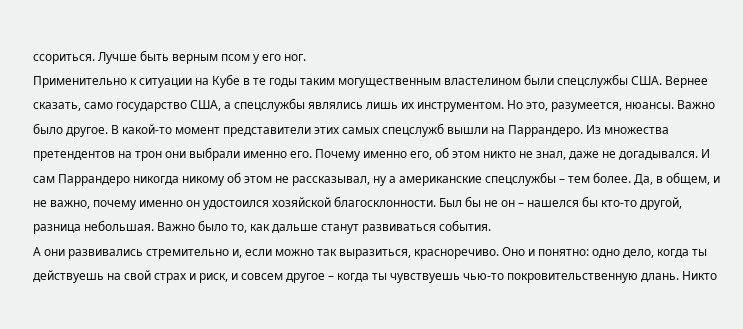ссориться. Лучше быть верным псом у его ног.
Применительно к ситуации на Кубе в те годы таким могущественным властелином были спецслужбы США. Вернее сказать, само государство США, а спецслужбы являлись лишь их инструментом. Но это, разумеется, нюансы. Важно было другое. В какой-то момент представители этих самых спецслужб вышли на Паррандеро. Из множества претендентов на трон они выбрали именно его. Почему именно его, об этом никто не знал, даже не догадывался. И сам Паррандеро никогда никому об этом не рассказывал, ну а американские спецслужбы – тем более. Да, в общем, и не важно, почему именно он удостоился хозяйской благосклонности. Был бы не он – нашелся бы кто-то другой, разница небольшая. Важно было то, как дальше станут развиваться события.
А они развивались стремительно и, если можно так выразиться, красноречиво. Оно и понятно: одно дело, когда ты действуешь на свой страх и риск, и совсем другое – когда ты чувствуешь чью-то покровительственную длань. Никто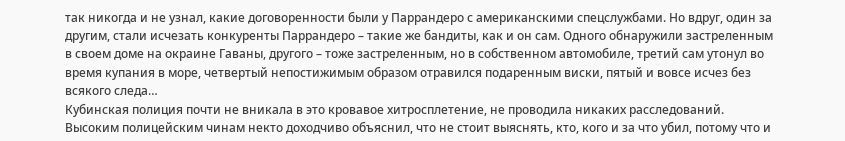так никогда и не узнал, какие договоренности были у Паррандеро с американскими спецслужбами. Но вдруг, один за другим, стали исчезать конкуренты Паррандеро – такие же бандиты, как и он сам. Одного обнаружили застреленным в своем доме на окраине Гаваны, другого – тоже застреленным, но в собственном автомобиле, третий сам утонул во время купания в море, четвертый непостижимым образом отравился подаренным виски, пятый и вовсе исчез без всякого следа…
Кубинская полиция почти не вникала в это кровавое хитросплетение, не проводила никаких расследований. Высоким полицейским чинам некто доходчиво объяснил, что не стоит выяснять, кто, кого и за что убил, потому что и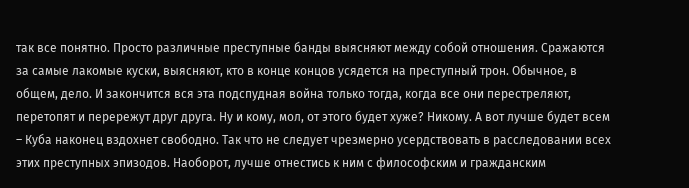так все понятно. Просто различные преступные банды выясняют между собой отношения. Сражаются за самые лакомые куски, выясняют, кто в конце концов усядется на преступный трон. Обычное, в общем, дело. И закончится вся эта подспудная война только тогда, когда все они перестреляют, перетопят и перережут друг друга. Ну и кому, мол, от этого будет хуже? Никому. А вот лучше будет всем – Куба наконец вздохнет свободно. Так что не следует чрезмерно усердствовать в расследовании всех этих преступных эпизодов. Наоборот, лучше отнестись к ним с философским и гражданским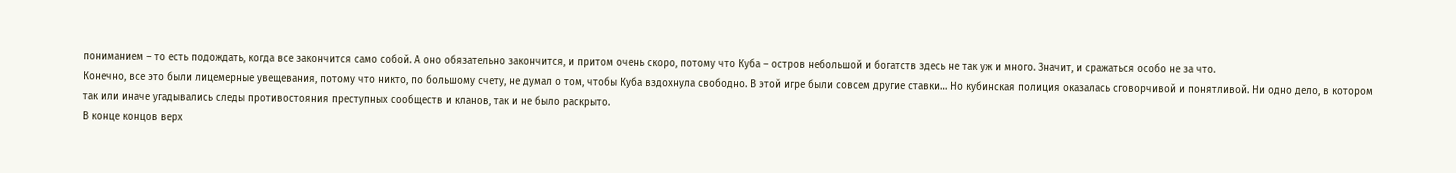пониманием – то есть подождать, когда все закончится само собой. А оно обязательно закончится, и притом очень скоро, потому что Куба – остров небольшой и богатств здесь не так уж и много. Значит, и сражаться особо не за что.
Конечно, все это были лицемерные увещевания, потому что никто, по большому счету, не думал о том, чтобы Куба вздохнула свободно. В этой игре были совсем другие ставки… Но кубинская полиция оказалась сговорчивой и понятливой. Ни одно дело, в котором так или иначе угадывались следы противостояния преступных сообществ и кланов, так и не было раскрыто.
В конце концов верх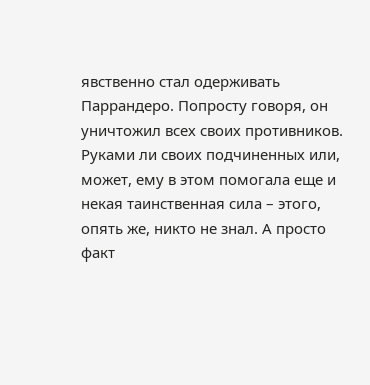явственно стал одерживать Паррандеро. Попросту говоря, он уничтожил всех своих противников. Руками ли своих подчиненных или, может, ему в этом помогала еще и некая таинственная сила – этого, опять же, никто не знал. А просто факт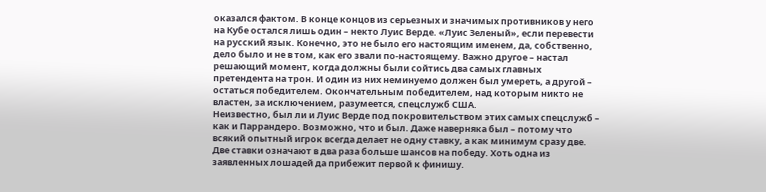оказался фактом. В конце концов из серьезных и значимых противников у него на Кубе остался лишь один – некто Луис Верде. «Луис Зеленый», если перевести на русский язык. Конечно, это не было его настоящим именем, да, собственно, дело было и не в том, как его звали по-настоящему. Важно другое – настал решающий момент, когда должны были сойтись два самых главных претендента на трон. И один из них неминуемо должен был умереть, а другой – остаться победителем. Окончательным победителем, над которым никто не властен, за исключением, разумеется, спецслужб США.
Неизвестно, был ли и Луис Верде под покровительством этих самых спецслужб – как и Паррандеро. Возможно, что и был. Даже наверняка был – потому что всякий опытный игрок всегда делает не одну ставку, а как минимум сразу две. Две ставки означают в два раза больше шансов на победу. Хоть одна из заявленных лошадей да прибежит первой к финишу.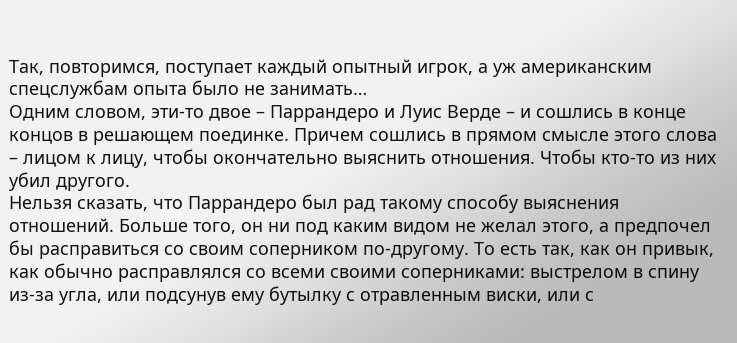Так, повторимся, поступает каждый опытный игрок, а уж американским спецслужбам опыта было не занимать…
Одним словом, эти-то двое – Паррандеро и Луис Верде – и сошлись в конце концов в решающем поединке. Причем сошлись в прямом смысле этого слова – лицом к лицу, чтобы окончательно выяснить отношения. Чтобы кто-то из них убил другого.
Нельзя сказать, что Паррандеро был рад такому способу выяснения отношений. Больше того, он ни под каким видом не желал этого, а предпочел бы расправиться со своим соперником по-другому. То есть так, как он привык, как обычно расправлялся со всеми своими соперниками: выстрелом в спину из-за угла, или подсунув ему бутылку с отравленным виски, или с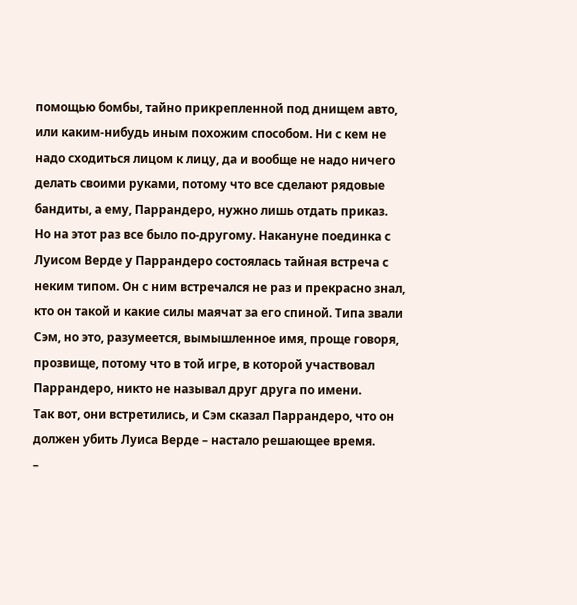помощью бомбы, тайно прикрепленной под днищем авто, или каким-нибудь иным похожим способом. Ни с кем не надо сходиться лицом к лицу, да и вообще не надо ничего делать своими руками, потому что все сделают рядовые бандиты, а ему, Паррандеро, нужно лишь отдать приказ.
Но на этот раз все было по-другому. Накануне поединка с Луисом Верде у Паррандеро состоялась тайная встреча с неким типом. Он с ним встречался не раз и прекрасно знал, кто он такой и какие силы маячат за его спиной. Типа звали Сэм, но это, разумеется, вымышленное имя, проще говоря, прозвище, потому что в той игре, в которой участвовал Паррандеро, никто не называл друг друга по имени.
Так вот, они встретились, и Сэм сказал Паррандеро, что он должен убить Луиса Верде – настало решающее время.
–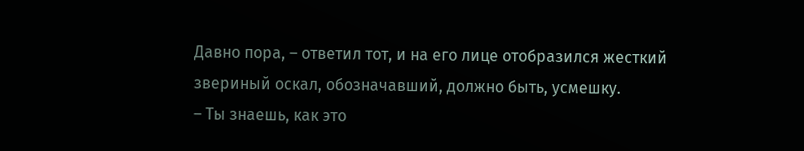Давно пора, – ответил тот, и на его лице отобразился жесткий звериный оскал, обозначавший, должно быть, усмешку.
– Ты знаешь, как это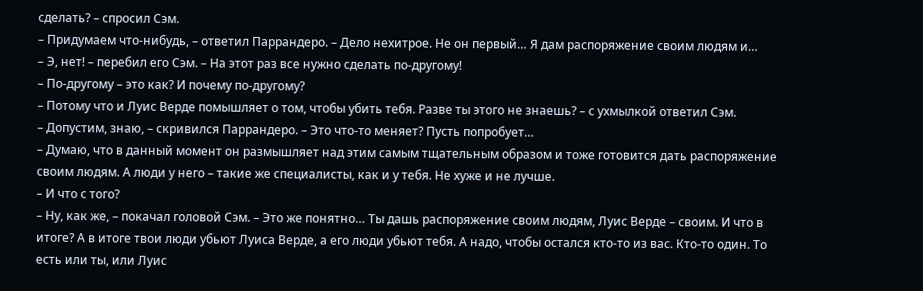сделать? – спросил Сэм.
– Придумаем что-нибудь, – ответил Паррандеро. – Дело нехитрое. Не он первый… Я дам распоряжение своим людям и…
– Э, нет! – перебил его Сэм. – На этот раз все нужно сделать по-другому!
– По-другому – это как? И почему по-другому?
– Потому что и Луис Верде помышляет о том, чтобы убить тебя. Разве ты этого не знаешь? – с ухмылкой ответил Сэм.
– Допустим, знаю, – скривился Паррандеро. – Это что-то меняет? Пусть попробует…
– Думаю, что в данный момент он размышляет над этим самым тщательным образом и тоже готовится дать распоряжение своим людям. А люди у него – такие же специалисты, как и у тебя. Не хуже и не лучше.
– И что с того?
– Ну, как же, – покачал головой Сэм. – Это же понятно… Ты дашь распоряжение своим людям, Луис Верде – своим. И что в итоге? А в итоге твои люди убьют Луиса Верде, а его люди убьют тебя. А надо, чтобы остался кто-то из вас. Кто-то один. То есть или ты, или Луис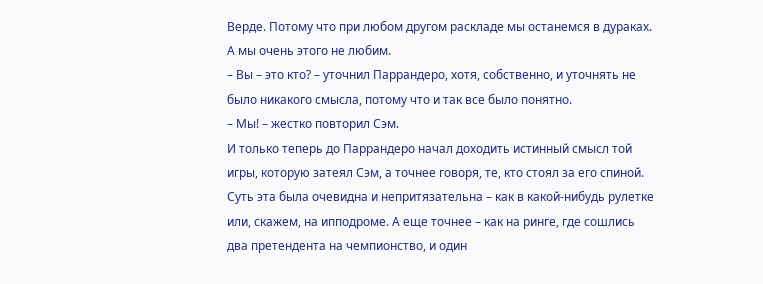Верде. Потому что при любом другом раскладе мы останемся в дураках. А мы очень этого не любим.
– Вы – это кто? – уточнил Паррандеро, хотя, собственно, и уточнять не было никакого смысла, потому что и так все было понятно.
– Мы! – жестко повторил Сэм.
И только теперь до Паррандеро начал доходить истинный смысл той игры, которую затеял Сэм, а точнее говоря, те, кто стоял за его спиной. Суть эта была очевидна и непритязательна – как в какой-нибудь рулетке или, скажем, на ипподроме. А еще точнее – как на ринге, где сошлись два претендента на чемпионство, и один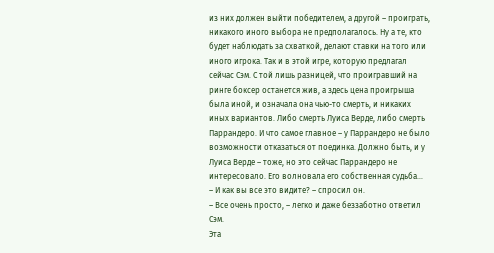из них должен выйти победителем, а другой – проиграть, никакого иного выбора не предполагалось. Ну а те, кто будет наблюдать за схваткой, делают ставки на того или иного игрока. Так и в этой игре, которую предлагал сейчас Сэм. С той лишь разницей, что проигравший на ринге боксер останется жив, а здесь цена проигрыша была иной, и означала она чью-то смерть, и никаких иных вариантов. Либо смерть Луиса Верде, либо смерть Паррандеро. И что самое главное – у Паррандеро не было возможности отказаться от поединка. Должно быть, и у Луиса Верде – тоже, но это сейчас Паррандеро не интересовало. Его волновала его собственная судьба…
– И как вы все это видите? – спросил он.
– Все очень просто, – легко и даже беззаботно ответил Сэм.
Эта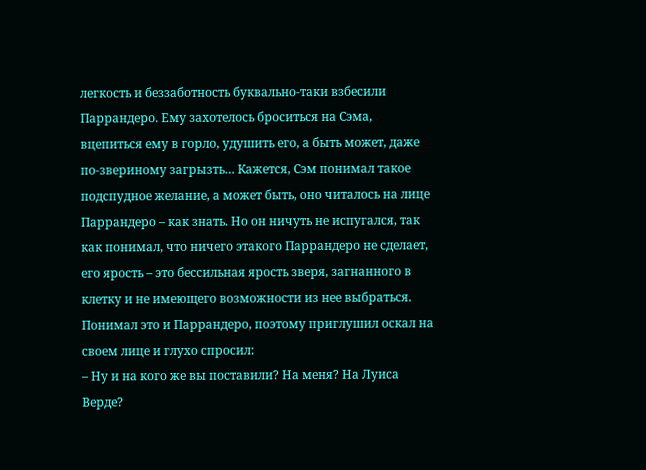легкость и беззаботность буквально-таки взбесили Паррандеро. Ему захотелось броситься на Сэма, вцепиться ему в горло, удушить его, а быть может, даже по-звериному загрызть… Кажется, Сэм понимал такое подспудное желание, а может быть, оно читалось на лице Паррандеро – как знать. Но он ничуть не испугался, так как понимал, что ничего этакого Паррандеро не сделает, его ярость – это бессильная ярость зверя, загнанного в клетку и не имеющего возможности из нее выбраться. Понимал это и Паррандеро, поэтому приглушил оскал на своем лице и глухо спросил:
– Ну и на кого же вы поставили? На меня? На Луиса Верде?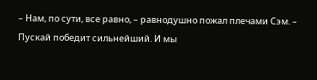– Нам, по сути, все равно, – равнодушно пожал плечами Сэм. – Пускай победит сильнейший. И мы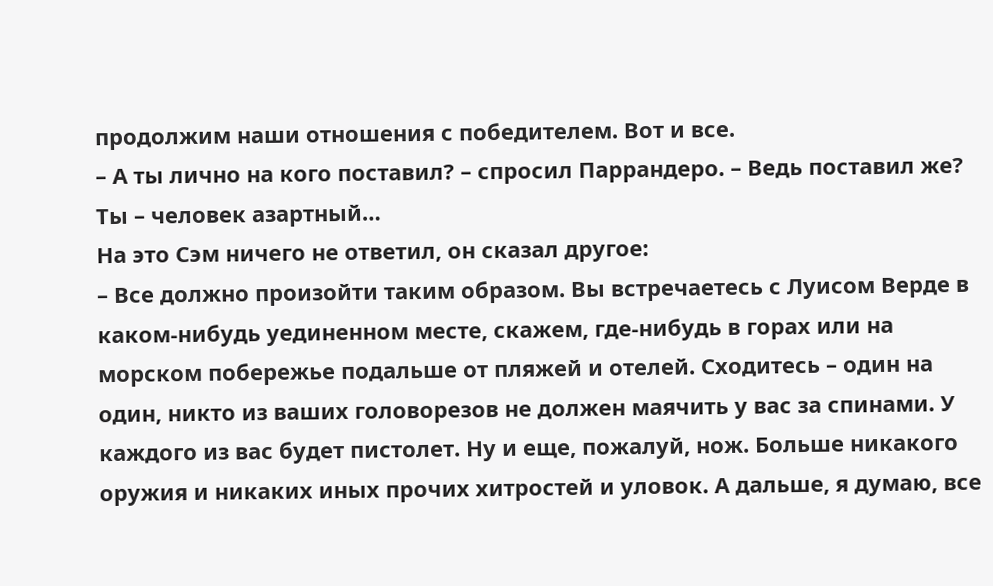продолжим наши отношения с победителем. Вот и все.
– А ты лично на кого поставил? – спросил Паррандеро. – Ведь поставил же? Ты – человек азартный…
На это Сэм ничего не ответил, он сказал другое:
– Все должно произойти таким образом. Вы встречаетесь с Луисом Верде в каком-нибудь уединенном месте, скажем, где-нибудь в горах или на морском побережье подальше от пляжей и отелей. Сходитесь – один на один, никто из ваших головорезов не должен маячить у вас за спинами. У каждого из вас будет пистолет. Ну и еще, пожалуй, нож. Больше никакого оружия и никаких иных прочих хитростей и уловок. А дальше, я думаю, все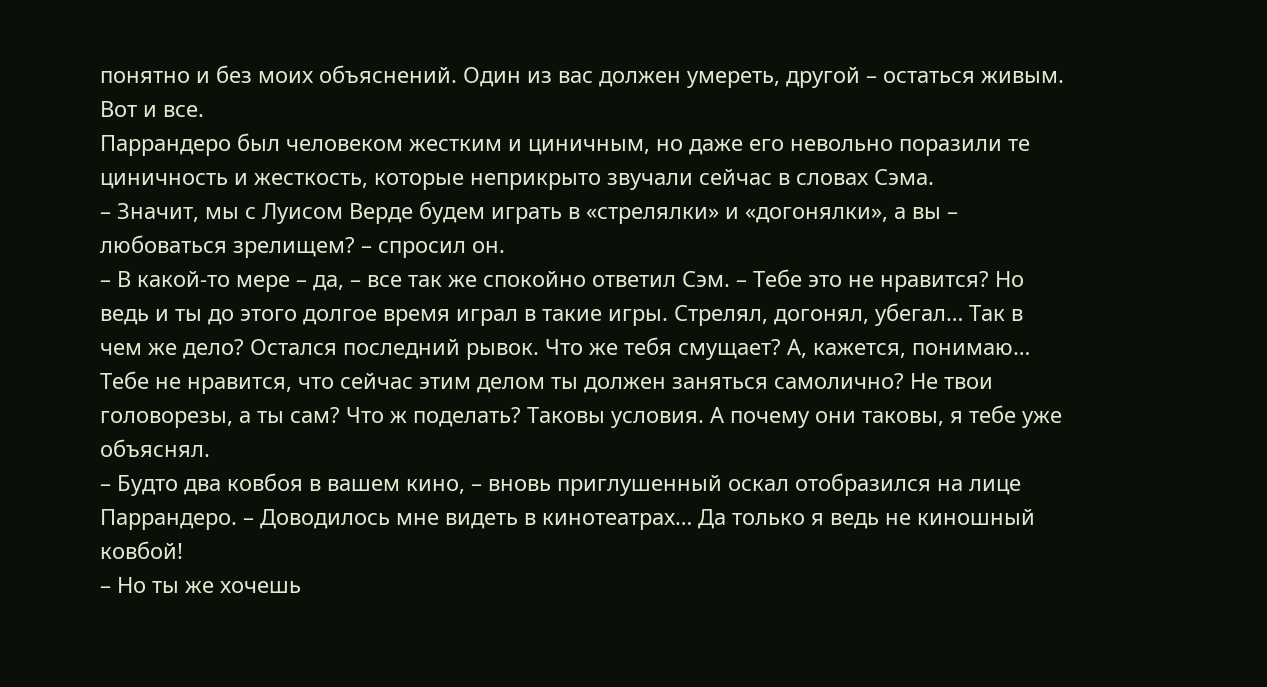понятно и без моих объяснений. Один из вас должен умереть, другой – остаться живым. Вот и все.
Паррандеро был человеком жестким и циничным, но даже его невольно поразили те циничность и жесткость, которые неприкрыто звучали сейчас в словах Сэма.
– Значит, мы с Луисом Верде будем играть в «стрелялки» и «догонялки», а вы – любоваться зрелищем? – спросил он.
– В какой-то мере – да, – все так же спокойно ответил Сэм. – Тебе это не нравится? Но ведь и ты до этого долгое время играл в такие игры. Стрелял, догонял, убегал… Так в чем же дело? Остался последний рывок. Что же тебя смущает? А, кажется, понимаю… Тебе не нравится, что сейчас этим делом ты должен заняться самолично? Не твои головорезы, а ты сам? Что ж поделать? Таковы условия. А почему они таковы, я тебе уже объяснял.
– Будто два ковбоя в вашем кино, – вновь приглушенный оскал отобразился на лице Паррандеро. – Доводилось мне видеть в кинотеатрах… Да только я ведь не киношный ковбой!
– Но ты же хочешь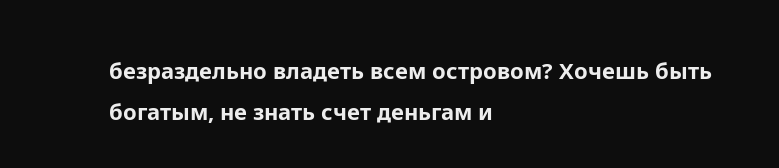безраздельно владеть всем островом? Хочешь быть богатым, не знать счет деньгам и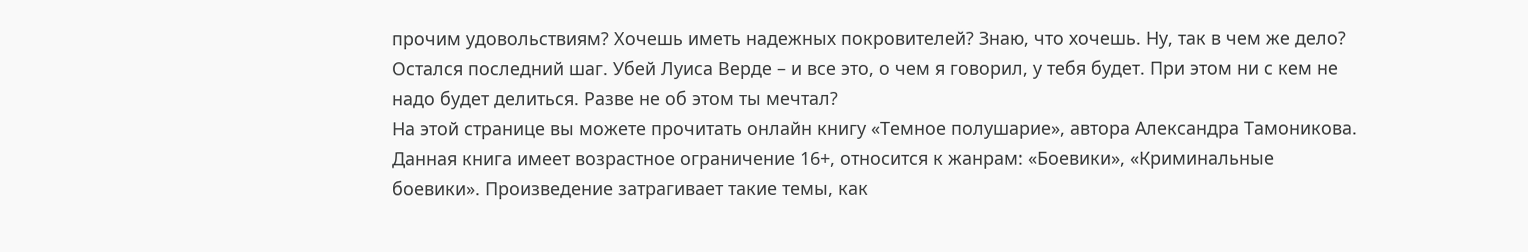прочим удовольствиям? Хочешь иметь надежных покровителей? Знаю, что хочешь. Ну, так в чем же дело? Остался последний шаг. Убей Луиса Верде – и все это, о чем я говорил, у тебя будет. При этом ни с кем не надо будет делиться. Разве не об этом ты мечтал?
На этой странице вы можете прочитать онлайн книгу «Темное полушарие», автора Александра Тамоникова. Данная книга имеет возрастное ограничение 16+, относится к жанрам: «Боевики», «Криминальные боевики». Произведение затрагивает такие темы, как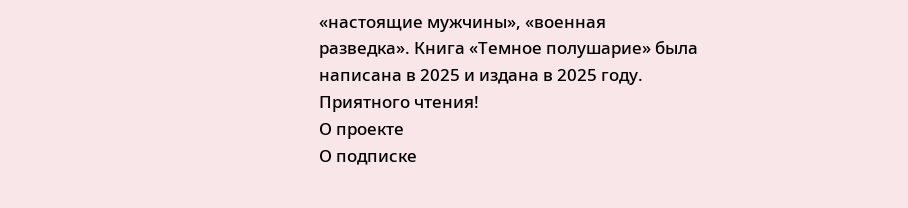«настоящие мужчины», «военная разведка». Книга «Темное полушарие» была написана в 2025 и издана в 2025 году. Приятного чтения!
О проекте
О подписке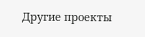Другие проекты